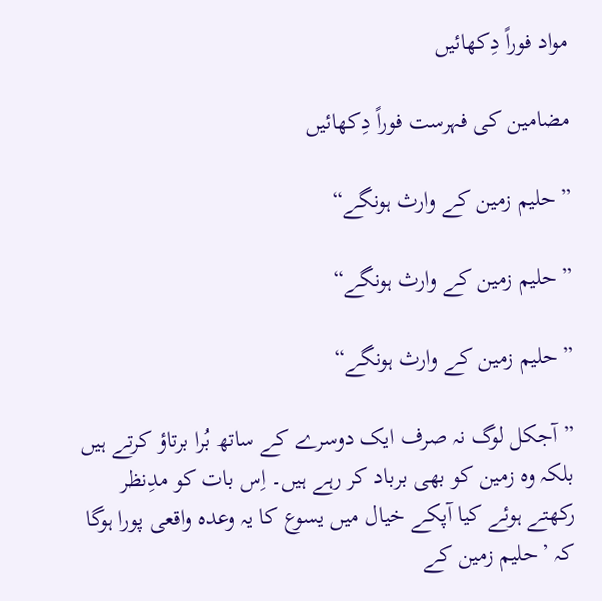مواد فوراً دِکھائیں

مضامین کی فہرست فوراً دِکھائیں

”حلیم زمین کے وارث ہونگے“

”حلیم زمین کے وارث ہونگے“

”حلیم زمین کے وارث ہونگے“

”آجکل لوگ نہ صرف ایک دوسرے کے ساتھ بُرا برتاؤ کرتے ہیں بلکہ وہ زمین کو بھی برباد کر رہے ہیں۔ اِس بات کو مدِنظر رکھتے ہوئے کیا آپکے خیال میں یسوع کا یہ وعدہ واقعی پورا ہوگا کہ ’حلیم زمین کے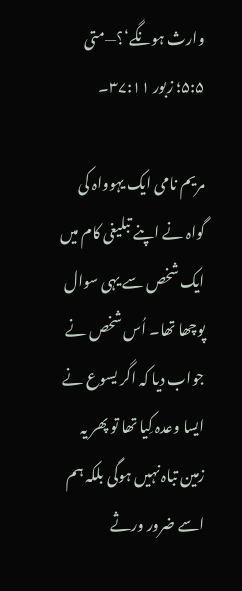وارث ہونگے‘؟—متی ۵:۵؛ زبور ۳۷:۱۱۔

مریم نامی ایک یہوواہ کی گواہ نے اپنے تبلیغی کام میں ایک شخص سے یہی سوال پوچھا تھا۔ اُس شخص نے جواب دیا کہ اگر یسوع نے ایسا وعدہ کِیا تھا تو پھر یہ زمین تباہ نہیں ہوگی بلکہ ہم اسے ضرور ورثے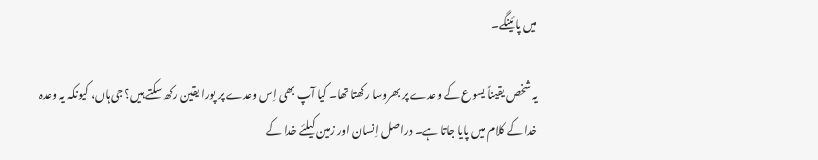میں پائینگے۔

یہ شخص یقیناً یسوع کے وعدے پر بھروسا رکھتا تھا۔ کیا آپ بھی اِس وعدے پر پورا یقین رکھ سکتے ہیں؟ جی‌ہاں، کیونکہ یہ وعدہ خدا کے کلام میں پایا جاتا ہے۔ دراصل اِنسان اور زمین کیلئے خدا کے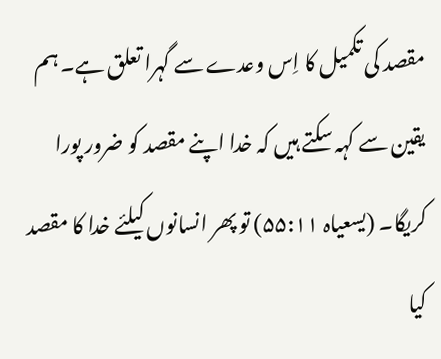مقصد کی تکمیل کا اِس وعدے سے گہرا تعلق ہے۔ ہم یقین سے کہہ سکتے ہیں کہ خدا اپنے مقصد کو ضرور پورا کریگا۔ (یسعیاہ ۵۵:۱۱) تو پھر انسانوں کیلئے خدا کا مقصد کیا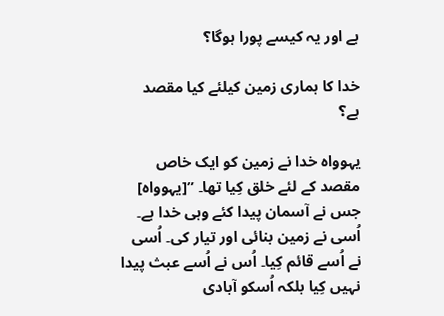ہے اور یہ کیسے پورا ہوگا؟

خدا کا ہماری زمین کیلئے کیا مقصد ہے؟

یہوواہ خدا نے زمین کو ایک خاص مقصد کے لئے خلق کِیا تھا۔ ”[یہوواہ] جس نے آسمان پیدا کئے وہی خدا ہے۔ اُسی نے زمین بنائی اور تیار کی۔ اُسی نے اُسے قائم کِیا۔ اُس نے اُسے عبث پیدا نہیں کِیا بلکہ اُسکو آبادی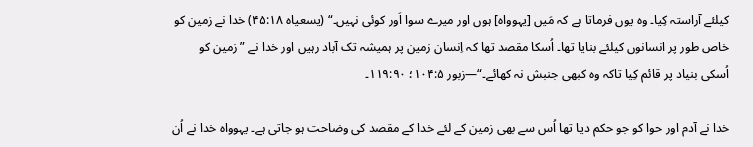کیلئے آراستہ کِیا۔ وہ یوں فرماتا ہے کہ مَیں [یہوواہ] ہوں اور میرے سوا اَور کوئی نہیں۔“ (یسعیاہ ۴۵:۱۸) خدا نے زمین کو خاص طور پر انسانوں کیلئے بنایا تھا۔ اُسکا مقصد تھا کہ اِنسان زمین پر ہمیشہ تک آباد رہیں اور خدا نے ”زمین کو اُسکی بنیاد پر قائم کِیا تاکہ وہ کبھی جنبش نہ کھائے۔“—زبور ۱۰۴:۵؛ ۱۱۹:۹۰۔

خدا نے آدم اور حوا کو جو حکم دیا تھا اُس سے بھی زمین کے لئے خدا کے مقصد کی وضاحت ہو جاتی ہے۔ یہوواہ خدا نے اُن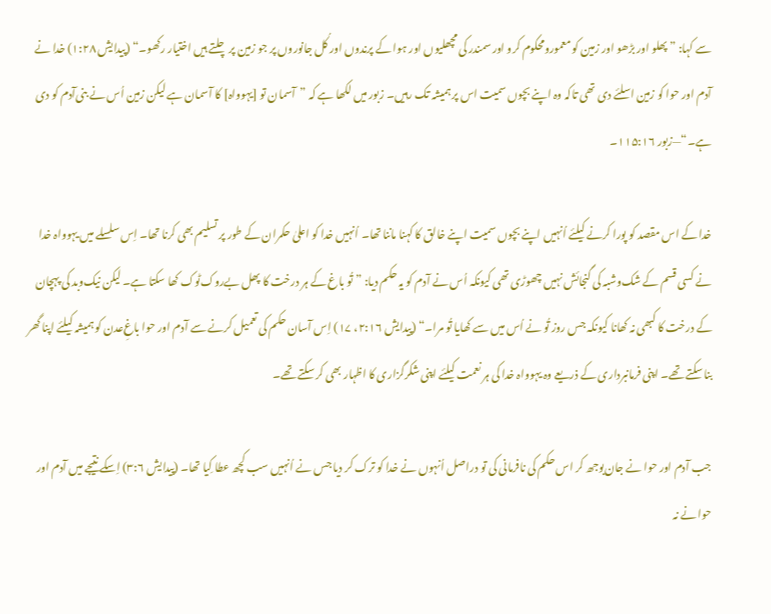سے کہا: ”پھلو اور بڑھو اور زمین کو معمورومحکوم کرو اور سمندر کی مچھلیوں اور ہوا کے پرندوں اور کُل جانوروں پر جو زمین پر چلتے ہیں اختیار رکھو۔“ (پیدایش ۱:۲۸) خدا نے آدم اور حوا کو زمین اسلئے دی تھی تاکہ وہ اپنے بچوں سمیت اس پر ہمیشہ تک رہیں۔ زبور میں لکھا ہے کہ ”آسمان تو [یہوواہ] کا آسمان ہے لیکن زمین اُس نے بنی‌آدم کو دی ہے۔“—زبور ۱۱۵:۱۶۔

خدا کے اس مقصد کو پورا کرنے کیلئے اُنہیں اپنے بچوں سمیت اپنے خالق کا کہنا ماننا تھا۔ اُنہیں خدا کو اعلیٰ حکمران کے طور پر تسلیم بھی کرنا تھا۔ اِس سلسلے میں یہوواہ خدا نے کسی قسم کے شک‌وشبہ کی گنجائش نہیں چھوڑی تھی کیونکہ اُس نے آدم کو یہ حکم دیا: ”تُو باغ کے ہر درخت کا پھل بےروک‌ٹوک کھا سکتا ہے۔ لیکن نیک‌وبد کی پہچان کے درخت کا کبھی نہ کھانا کیونکہ جس روز تُو نے اُس میں سے کھایا تُو مرا۔“ (پیدایش ۲:۱۶، ۱۷) اِس آسان حکم کی تعمیل کرنے سے آدم اور حوا باغِ‌عدن کو ہمیشہ کیلئے اپنا گھر بنا سکتے تھے۔ اپنی فرمانبرداری کے ذریعے وہ یہوواہ خدا کی ہر نعمت کیلئے اپنی شکرگزاری کا اظہار بھی کر سکتے تھے۔

جب آدم اور حوا نے جان‌بوجھ کر اس حکم کی نافرمانی کی تو دراصل اُنہوں نے خدا کو ترک کر دیا جس نے اُنہیں سب کچھ عطا کِیا تھا۔ (پیدایش ۳:۶) اِسکے نتیجے میں آدم اور حوا نے نہ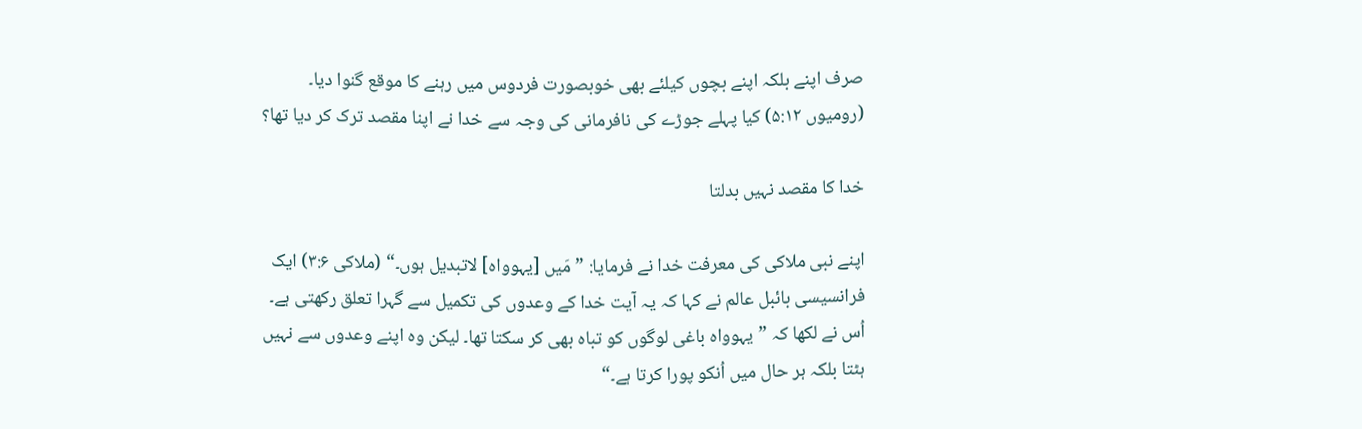صرف اپنے بلکہ اپنے بچوں کیلئے بھی خوبصورت فردوس میں رہنے کا موقع گنوا دیا۔ (رومیوں ۵:۱۲) کیا پہلے جوڑے کی نافرمانی کی وجہ سے خدا نے اپنا مقصد ترک کر دیا تھا؟

خدا کا مقصد نہیں بدلتا

اپنے نبی ملاکی کی معرفت خدا نے فرمایا: ”مَیں [یہوواہ] لاتبدیل ہوں۔“ (ملاکی ۳:۶) ایک فرانسیسی بائبل عالم نے کہا کہ یہ آیت خدا کے وعدوں کی تکمیل سے گہرا تعلق رکھتی ہے۔ اُس نے لکھا کہ ”یہوواہ باغی لوگوں کو تباہ بھی کر سکتا تھا۔ لیکن وہ اپنے وعدوں سے نہیں ہٹتا بلکہ ہر حال میں اُنکو پورا کرتا ہے۔“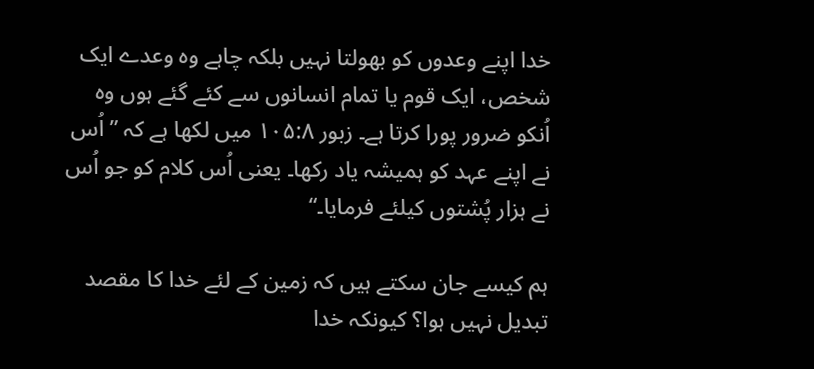خدا اپنے وعدوں کو بھولتا نہیں بلکہ چاہے وہ وعدے ایک شخص، ایک قوم یا تمام انسانوں سے کئے گئے ہوں وہ اُنکو ضرور پورا کرتا ہے۔ زبور ۱۰۵:۸ میں لکھا ہے کہ ”اُس نے اپنے عہد کو ہمیشہ یاد رکھا۔ یعنی اُس کلام کو جو اُس نے ہزار پُشتوں کیلئے فرمایا۔“

ہم کیسے جان سکتے ہیں کہ زمین کے لئے خدا کا مقصد تبدیل نہیں ہوا؟ کیونکہ خدا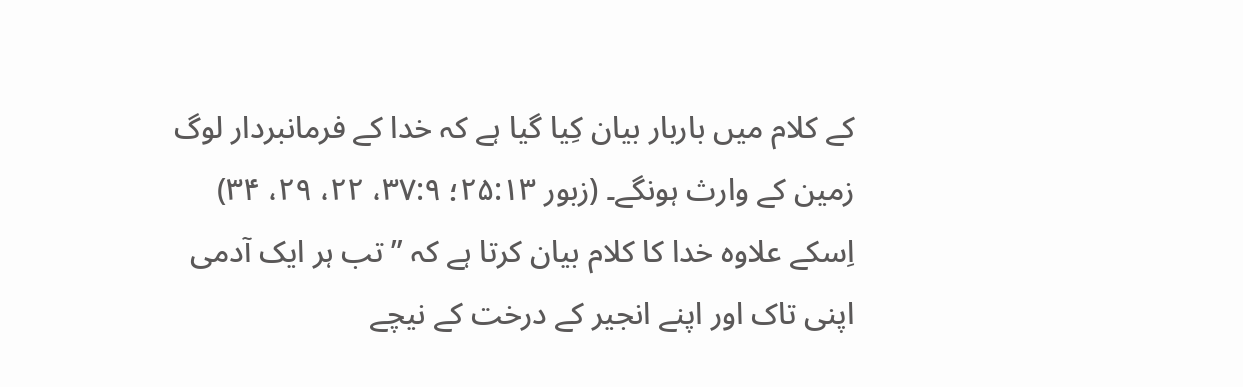کے کلام میں باربار بیان کِیا گیا ہے کہ خدا کے فرمانبردار لوگ زمین کے وارث ہونگے۔ (زبور ۲۵:۱۳؛ ۳۷:۹، ۲۲، ۲۹، ۳۴) اِسکے علاوہ خدا کا کلام بیان کرتا ہے کہ ”تب ہر ایک آدمی اپنی تاک اور اپنے انجیر کے درخت کے نیچے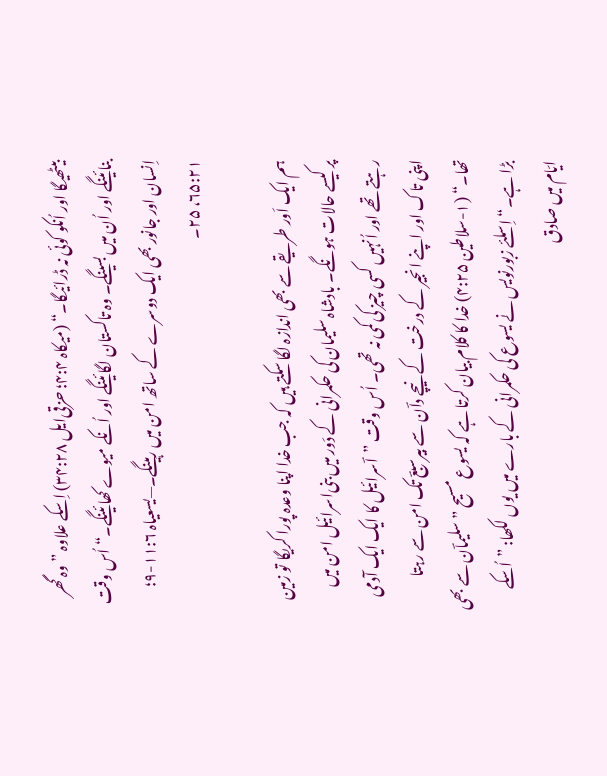بیٹھیگا اور اُنکو کوئی نہ ڈرائیگا۔“ (میکاہ ۴:۴؛ حزقی‌ایل ۳۴:۲۸) اِسکے علاوہ ”وہ گھر بنائینگے اور اُن میں بسینگے۔ وہ تاکستان لگائینگے اور اُنکے میوے کھائینگے۔“ اُس وقت اِنسان اور جانور بھی ایک دوسرے کے ساتھ امن میں رہینگے۔—یسعیاہ ۱۱:۶-۹؛ ۶۵:۲۱، ۲۵۔

ہم ایک اَور طریقے سے بھی اندازہ لگا سکتے ہیں کہ جب خدا اپنا وعدہ پورا کریگا تو زمین پر کیسے حالات ہونگے۔ بادشاہ سلیمان کی حکمرانی کے دَور میں بنی‌اسرائیل امن میں رہتے تھے اور اُنہیں کسی چیز کی کمی نہ تھی۔ اُس وقت ”اؔسرائیل کا ایک ایک آدمی اپنی تاک اور اپنے انجیر کے درخت کے نیچے داؔن سے بیرسبعؔ تک امن سے رہتا تھا۔“ (۱-سلاطین ۴:۲۵) خدا کا کلام بیان کرتا ہے کہ یسوع مسیح ”سلیماؔن سے بھی بڑا ہے۔“ اِسلئے زبورنویس نے یسوع کی حکمرانی کے بارے میں یوں لکھا: ”اُسکے ایّام میں صادق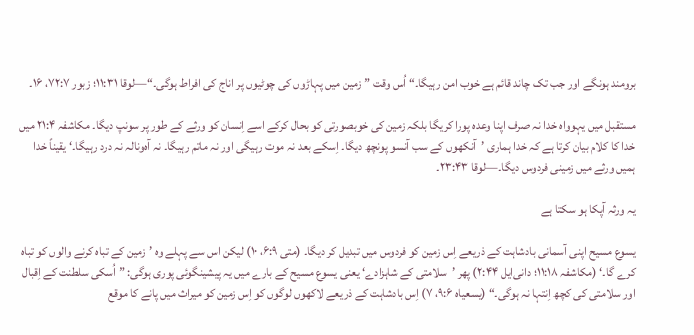برومند ہونگے اور جب تک چاند قائم ہے خوب امن رہیگا۔“ اُس وقت ”زمین میں پہاڑوں کی چوٹیوں پر اناج کی افراط ہوگی۔“—لوقا ۱۱:۳۱؛ زبور ۷۲:۷، ۱۶۔

مستقبل میں یہوواہ خدا نہ صرف اپنا وعدہ پورا کریگا بلکہ زمین کی خوبصورتی کو بحال کرکے اسے اِنسان کو ورثے کے طور پر سونپ دیگا۔ مکاشفہ ۲۱:۴ میں خدا کا کلام بیان کرتا ہے کہ خدا ہماری ’آنکھوں کے سب آنسو پونچھ دیگا۔ اِسکے بعد نہ موت رہیگی اور نہ ماتم رہیگا۔ نہ آہ‌ونالہ نہ درد رہیگا۔‘ یقیناً خدا ہمیں ورثے میں زمینی فردوس دیگا۔—لوقا ۲۳:۴۳۔

یہ ورثہ آپکا ہو سکتا ہے

یسوع مسیح اپنی آسمانی بادشاہت کے ذریعے اِس زمین کو فردوس میں تبدیل کر دیگا۔ (متی ۶:۹، ۱۰) لیکن اس سے پہلے وہ ’زمین کے تباہ کرنے والوں کو تباہ کرے گا۔‘ (مکاشفہ ۱۱:۱۸؛ دانی‌ایل ۲:۴۴) پھر ’سلامتی کے شاہزادے‘ یعنی یسوع مسیح کے بارے میں یہ پیشینگوئی پوری ہوگی: ”اُسکی سلطنت کے اِقبال اور سلامتی کی کچھ اِنتہا نہ ہوگی۔“ (یسعیاہ ۹:۶، ۷) اِس بادشاہت کے ذریعے لاکھوں لوگوں کو اِس زمین کو میراث میں پانے کا موقع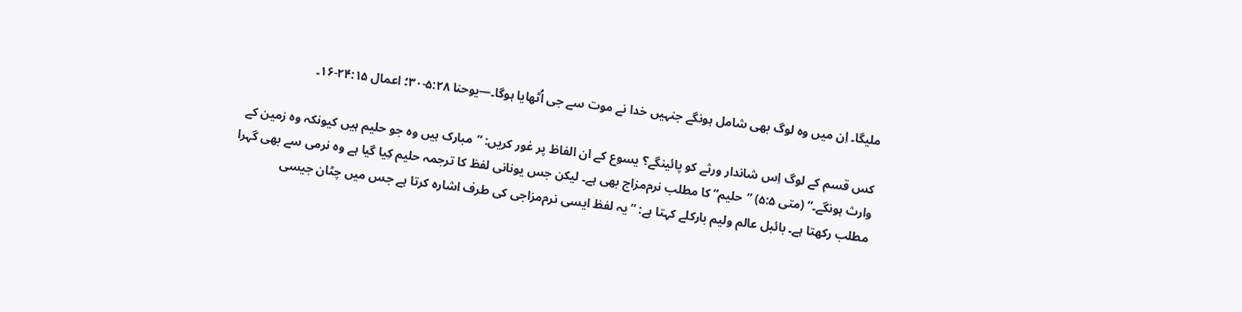ملیگا۔ اِن میں وہ لوگ بھی شامل ہونگے جنہیں خدا نے موت سے جی اُٹھایا ہوگا۔—یوحنا ۵:۲۸-۳۰؛ اعمال ۲۴:۱۵-۱۶۔

کس قسم کے لوگ اِس شاندار ورثے کو پائینگے؟ یسوع کے ان الفاظ پر غور کریں: ”مبارک ہیں وہ جو حلیم ہیں کیونکہ وہ زمین کے وارث ہونگے۔“ (متی ۵:۵) ”حلیم“ کا مطلب نرم‌مزاج بھی ہے۔ لیکن جس یونانی لفظ کا ترجمہ حلیم کِیا گیا ہے وہ نرمی سے بھی گہرا مطلب رکھتا ہے۔ بائبل عالم ولیم بارکلے کہتا ہے: ”یہ لفظ ایسی نرم‌مزاجی کی طرف اشارہ کرتا ہے جس میں چٹان جیسی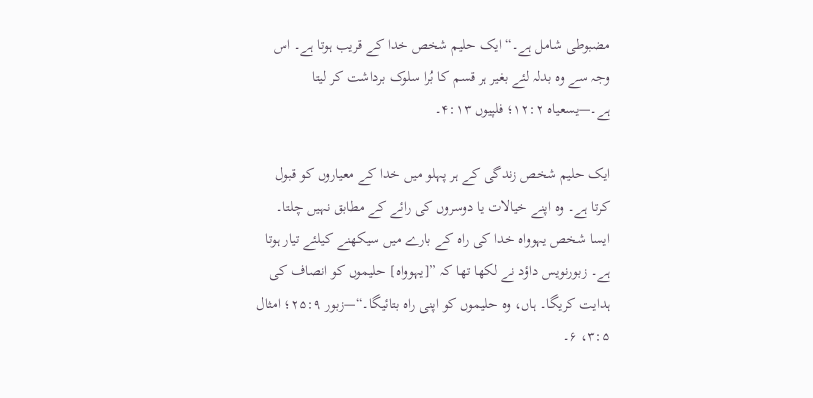مضبوطی شامل ہے۔“ ایک حلیم شخص خدا کے قریب ہوتا ہے۔ اس وجہ سے وہ بدلہ لئے بغیر ہر قسم کا بُرا سلوک برداشت کر لیتا ہے۔—یسعیاہ ۱۲:۲؛ فلپیوں ۴:۱۳۔

ایک حلیم شخص زندگی کے ہر پہلو میں خدا کے معیاروں کو قبول کرتا ہے۔ وہ اپنے خیالات یا دوسروں کی رائے کے مطابق نہیں چلتا۔ ایسا شخص یہوواہ خدا کی راہ کے بارے میں سیکھنے کیلئے تیار ہوتا ہے۔ زبورنویس داؤد نے لکھا تھا کہ ”[یہوواہ] حلیموں کو انصاف کی ہدایت کریگا۔ ہاں، وہ حلیموں کو اپنی راہ بتائیگا۔“—زبور ۲۵:۹؛ امثال ۳:۵، ۶۔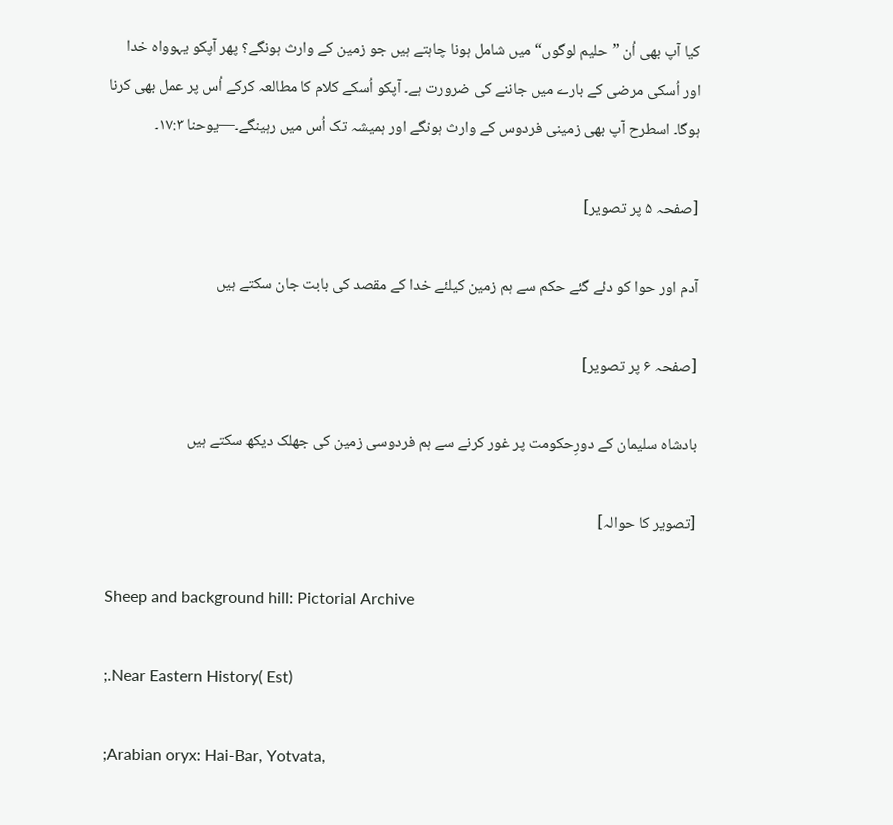کیا آپ بھی اُن ”حلیم لوگوں“ میں شامل ہونا چاہتے ہیں جو زمین کے وارث ہونگے؟ پھر آپکو یہوواہ خدا اور اُسکی مرضی کے بارے میں جاننے کی ضرورت ہے۔ آپکو اُسکے کلام کا مطالعہ کرکے اُس پر عمل بھی کرنا ہوگا۔ اسطرح آپ بھی زمینی فردوس کے وارث ہونگے اور ہمیشہ تک اُس میں رہینگے۔—یوحنا ۱۷:۳۔

[صفحہ ۵ پر تصویر]

آدم اور حوا کو دئے گئے حکم سے ہم زمین کیلئے خدا کے مقصد کی بابت جان سکتے ہیں

[صفحہ ۶ پر تصویر]

بادشاہ سلیمان کے دورِحکومت پر غور کرنے سے ہم فردوسی زمین کی جھلک دیکھ سکتے ہیں

[تصویر کا حوالہ]

Sheep and background hill: Pictorial Archive

;.Near Eastern History( Est)

;Arabian oryx: Hai-Bar, Yotvata,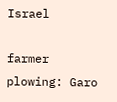Israel

farmer plowing: Garo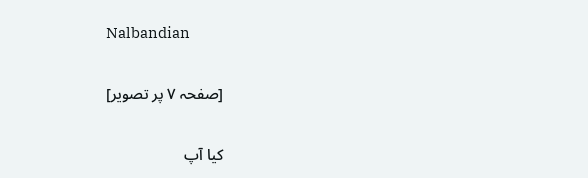Nalbandian

[صفحہ ۷ پر تصویر]

کیا آپ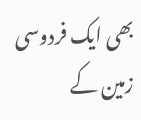بھی ایک فردوسی زمین کے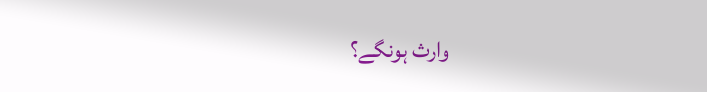وارث ہونگے؟